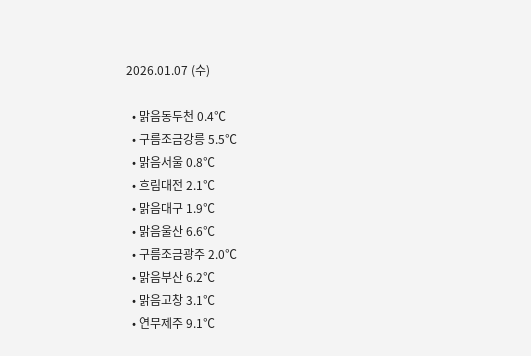2026.01.07 (수)

  • 맑음동두천 0.4℃
  • 구름조금강릉 5.5℃
  • 맑음서울 0.8℃
  • 흐림대전 2.1℃
  • 맑음대구 1.9℃
  • 맑음울산 6.6℃
  • 구름조금광주 2.0℃
  • 맑음부산 6.2℃
  • 맑음고창 3.1℃
  • 연무제주 9.1℃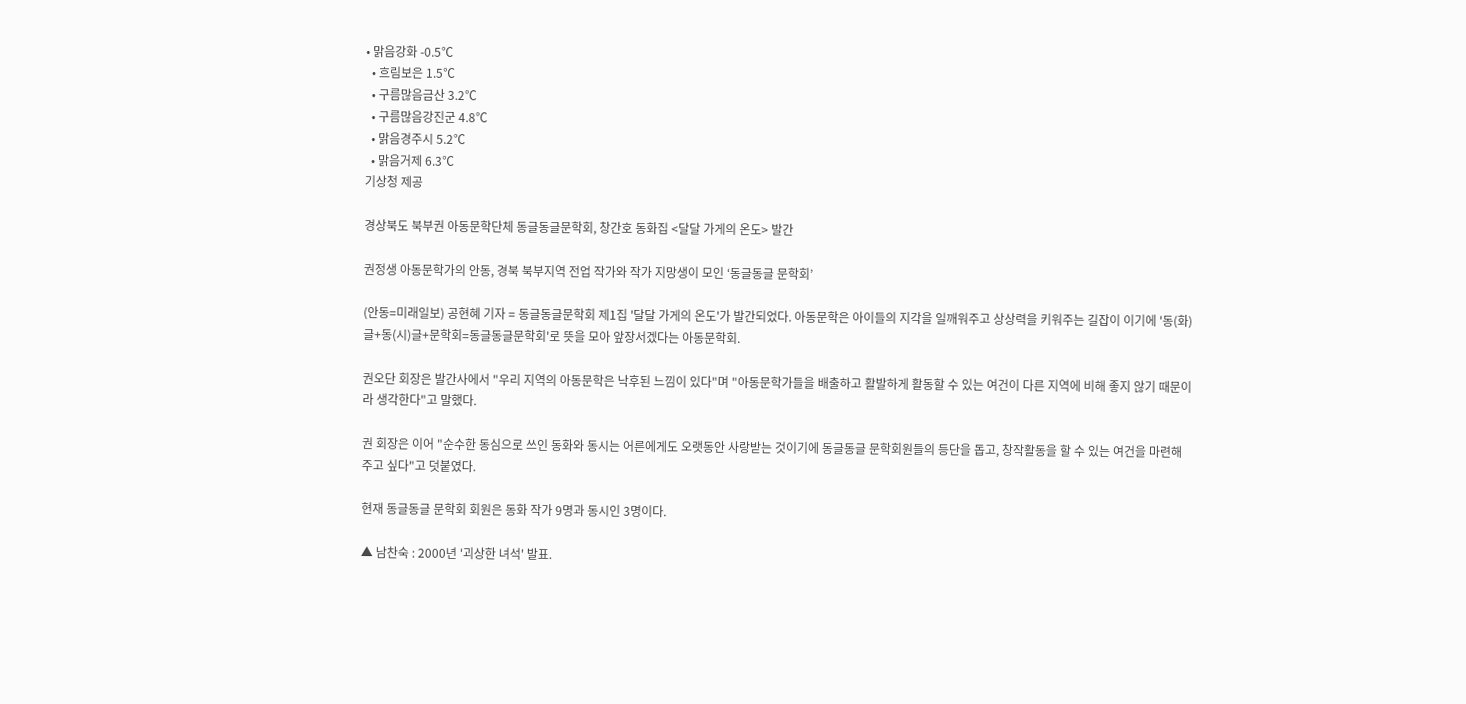• 맑음강화 -0.5℃
  • 흐림보은 1.5℃
  • 구름많음금산 3.2℃
  • 구름많음강진군 4.8℃
  • 맑음경주시 5.2℃
  • 맑음거제 6.3℃
기상청 제공

경상북도 북부권 아동문학단체 동글동글문학회, 창간호 동화집 <달달 가게의 온도> 발간

권정생 아동문학가의 안동, 경북 북부지역 전업 작가와 작가 지망생이 모인 ‘동글동글 문학회’

(안동=미래일보) 공현혜 기자 = 동글동글문학회 제1집 '달달 가게의 온도'가 발간되었다. 아동문학은 아이들의 지각을 일깨워주고 상상력을 키워주는 길잡이 이기에 '동(화)글+동(시)글+문학회=동글동글문학회'로 뜻을 모아 앞장서겠다는 아동문학회.

권오단 회장은 발간사에서 "우리 지역의 아동문학은 낙후된 느낌이 있다"며 "아동문학가들을 배출하고 활발하게 활동할 수 있는 여건이 다른 지역에 비해 좋지 않기 때문이라 생각한다"고 말했다.

권 회장은 이어 "순수한 동심으로 쓰인 동화와 동시는 어른에게도 오랫동안 사랑받는 것이기에 동글동글 문학회원들의 등단을 돕고, 창작활동을 할 수 있는 여건을 마련해 주고 싶다"고 덧붙였다.

현재 동글동글 문학회 회원은 동화 작가 9명과 동시인 3명이다.

▲ 남찬숙 : 2000년 '괴상한 녀석' 발표.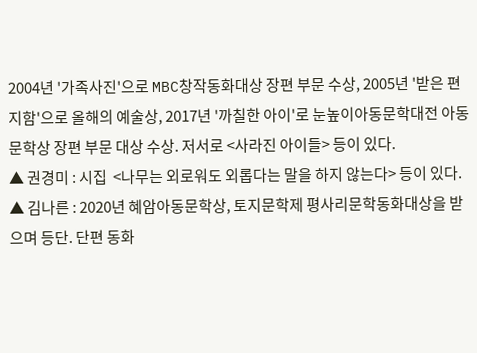2004년 '가족사진'으로 MBC창작동화대상 장편 부문 수상, 2005년 '받은 편지함'으로 올해의 예술상, 2017년 '까칠한 아이'로 눈높이아동문학대전 아동문학상 장편 부문 대상 수상. 저서로 <사라진 아이들> 등이 있다.
▲ 권경미 : 시집  <나무는 외로워도 외롭다는 말을 하지 않는다> 등이 있다.
▲ 김나른 : 2020년 혜암아동문학상, 토지문학제 평사리문학동화대상을 받으며 등단. 단편 동화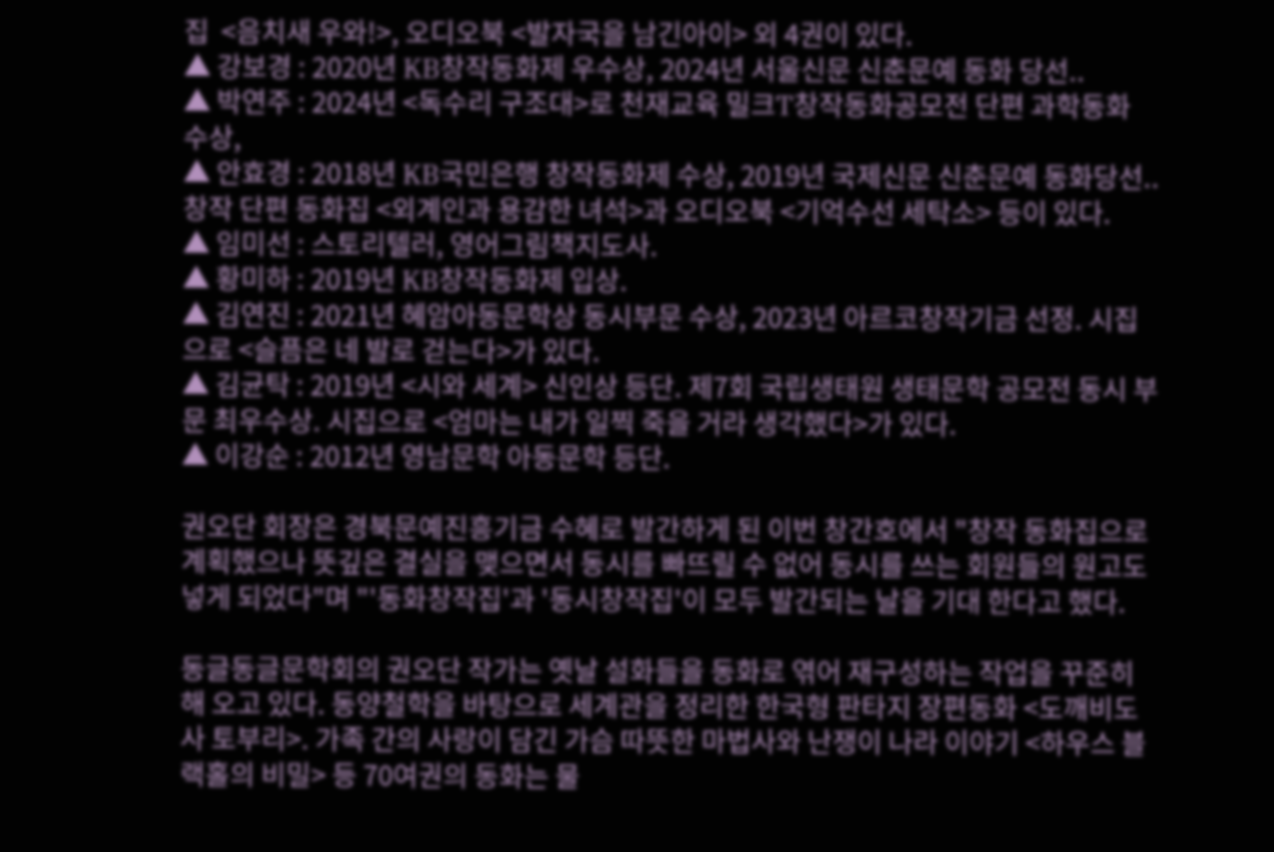집  <음치새 우와!>, 오디오북 <발자국을 남긴아이> 외 4권이 있다.
▲ 강보경 : 2020년 KB창작동화제 우수상, 2024년 서울신문 신춘문예 동화 당선..
▲ 박연주 : 2024년 <독수리 구조대>로 천재교육 밀크T창작동화공모전 단편 과학동화 수상,
▲ 안효경 : 2018년 KB국민은행 창작동화제 수상, 2019년 국제신문 신춘문예 동화당선.. 창작 단편 동화집 <외계인과 용감한 녀석>과 오디오북 <기억수선 세탁소> 등이 있다.
▲ 임미선 : 스토리텔러, 영어그림책지도사.
▲ 황미하 : 2019년 KB창작동화제 입상.
▲ 김연진 : 2021년 혜암아동문학상 동시부문 수상, 2023년 아르코창작기금 선정. 시집으로 <슬픔은 네 발로 걷는다>가 있다.
▲ 김균탁 : 2019년 <시와 세계> 신인상 등단. 제7회 국립생태원 생태문학 공모전 동시 부문 최우수상. 시집으로 <엄마는 내가 일찍 죽을 거라 생각했다>가 있다.
▲ 이강순 : 2012년 영남문학 아동문학 등단.

권오단 회장은 경북문예진흥기금 수혜로 발간하게 된 이번 창간호에서 "창작 동화집으로 계획했으나 뜻깊은 결실을 맺으면서 동시를 빠뜨릴 수 없어 동시를 쓰는 회원들의 원고도 넣게 되었다"며 "'동화창작집'과 '동시창작집'이 모두 발간되는 날을 기대 한다고 했다.

동글동글문학회의 권오단 작가는 옛날 설화들을 동화로 엮어 재구성하는 작업을 꾸준히 해 오고 있다. 동양철학을 바탕으로 세계관을 정리한 한국형 판타지 장편동화 <도깨비도사 토부리>. 가족 간의 사랑이 담긴 가슴 따뜻한 마법사와 난쟁이 나라 이야기 <하우스 블랙홀의 비밀> 등 70여권의 동화는 물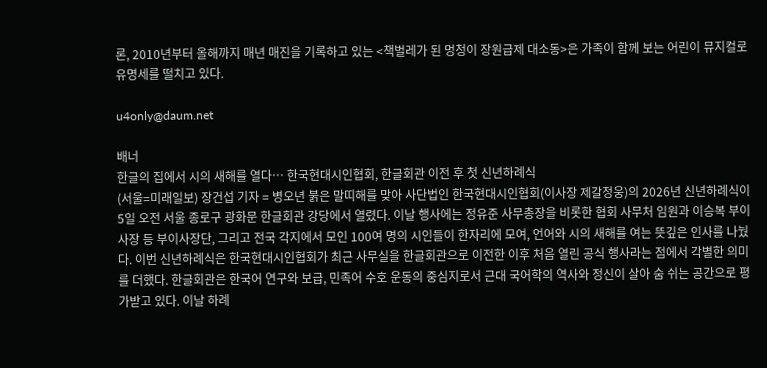론, 2010년부터 올해까지 매년 매진을 기록하고 있는 <책벌레가 된 멍청이 장원급제 대소동>은 가족이 함께 보는 어린이 뮤지컬로 유명세를 떨치고 있다.

u4only@daum.net

배너
한글의 집에서 시의 새해를 열다… 한국현대시인협회, 한글회관 이전 후 첫 신년하례식
(서울=미래일보) 장건섭 기자 = 병오년 붉은 말띠해를 맞아 사단법인 한국현대시인협회(이사장 제갈정웅)의 2026년 신년하례식이 5일 오전 서울 종로구 광화문 한글회관 강당에서 열렸다. 이날 행사에는 정유준 사무총장을 비롯한 협회 사무처 임원과 이승복 부이사장 등 부이사장단, 그리고 전국 각지에서 모인 100여 명의 시인들이 한자리에 모여, 언어와 시의 새해를 여는 뜻깊은 인사를 나눴다. 이번 신년하례식은 한국현대시인협회가 최근 사무실을 한글회관으로 이전한 이후 처음 열린 공식 행사라는 점에서 각별한 의미를 더했다. 한글회관은 한국어 연구와 보급, 민족어 수호 운동의 중심지로서 근대 국어학의 역사와 정신이 살아 숨 쉬는 공간으로 평가받고 있다. 이날 하례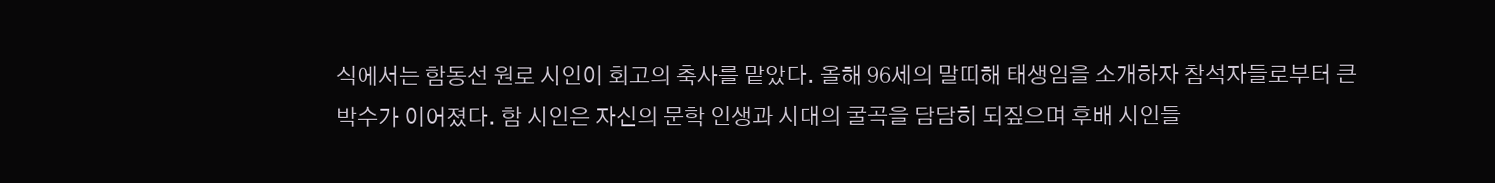식에서는 함동선 원로 시인이 회고의 축사를 맡았다. 올해 96세의 말띠해 태생임을 소개하자 참석자들로부터 큰 박수가 이어졌다. 함 시인은 자신의 문학 인생과 시대의 굴곡을 담담히 되짚으며 후배 시인들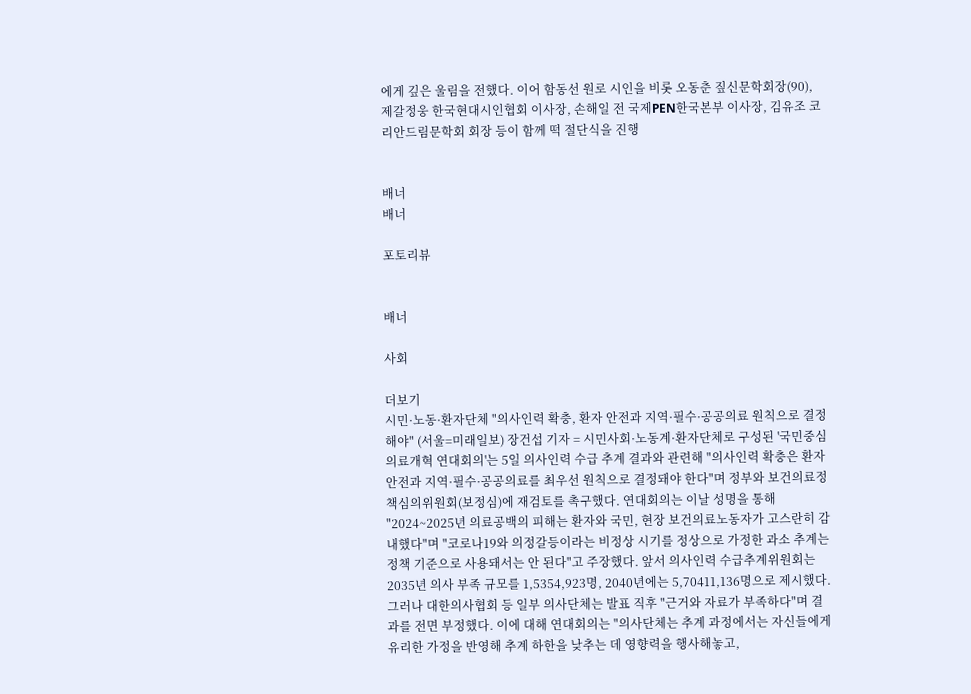에게 깊은 울림을 전했다. 이어 함동선 원로 시인을 비롯 오동춘 짚신문학회장(90), 제갈정웅 한국현대시인협회 이사장, 손해일 전 국제PEN한국본부 이사장, 김유조 코리안드림문학회 회장 등이 함께 떡 절단식을 진행


배너
배너

포토리뷰


배너

사회

더보기
시민·노동·환자단체 "의사인력 확충, 환자 안전과 지역·필수·공공의료 원칙으로 결정해야" (서울=미래일보) 장건섭 기자 = 시민사회·노동계·환자단체로 구성된 '국민중심 의료개혁 연대회의'는 5일 의사인력 수급 추계 결과와 관련해 "의사인력 확충은 환자 안전과 지역·필수·공공의료를 최우선 원칙으로 결정돼야 한다"며 정부와 보건의료정책심의위원회(보정심)에 재검토를 촉구했다. 연대회의는 이날 성명을 통해 "2024~2025년 의료공백의 피해는 환자와 국민, 현장 보건의료노동자가 고스란히 감내했다"며 "코로나19와 의정갈등이라는 비정상 시기를 정상으로 가정한 과소 추계는 정책 기준으로 사용돼서는 안 된다"고 주장했다. 앞서 의사인력 수급추계위원회는 2035년 의사 부족 규모를 1,5354,923명, 2040년에는 5,70411,136명으로 제시했다. 그러나 대한의사협회 등 일부 의사단체는 발표 직후 "근거와 자료가 부족하다"며 결과를 전면 부정했다. 이에 대해 연대회의는 "의사단체는 추계 과정에서는 자신들에게 유리한 가정을 반영해 추계 하한을 낮추는 데 영향력을 행사해놓고,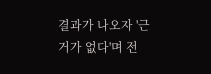결과가 나오자 '근거가 없다'며 전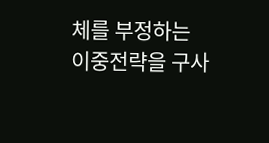체를 부정하는 이중전략을 구사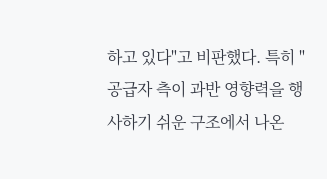하고 있다"고 비판했다. 특히 "공급자 측이 과반 영향력을 행사하기 쉬운 구조에서 나온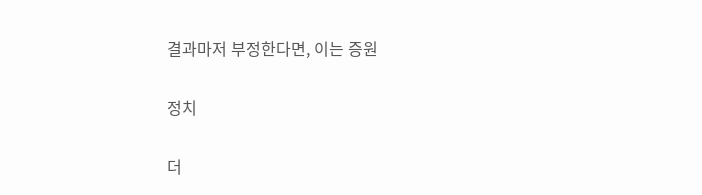결과마저 부정한다면, 이는 증원

정치

더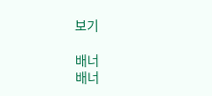보기

배너
배너